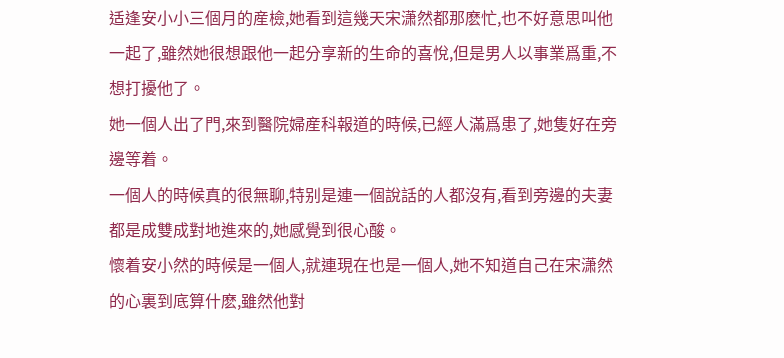适逢安小小三個月的産檢,她看到這幾天宋潇然都那麽忙,也不好意思叫他一起了,雖然她很想跟他一起分享新的生命的喜悅,但是男人以事業爲重,不想打擾他了。
她一個人出了門,來到醫院婦産科報道的時候,已經人滿爲患了,她隻好在旁邊等着。
一個人的時候真的很無聊,特别是連一個說話的人都沒有,看到旁邊的夫妻都是成雙成對地進來的,她感覺到很心酸。
懷着安小然的時候是一個人,就連現在也是一個人,她不知道自己在宋潇然的心裏到底算什麽,雖然他對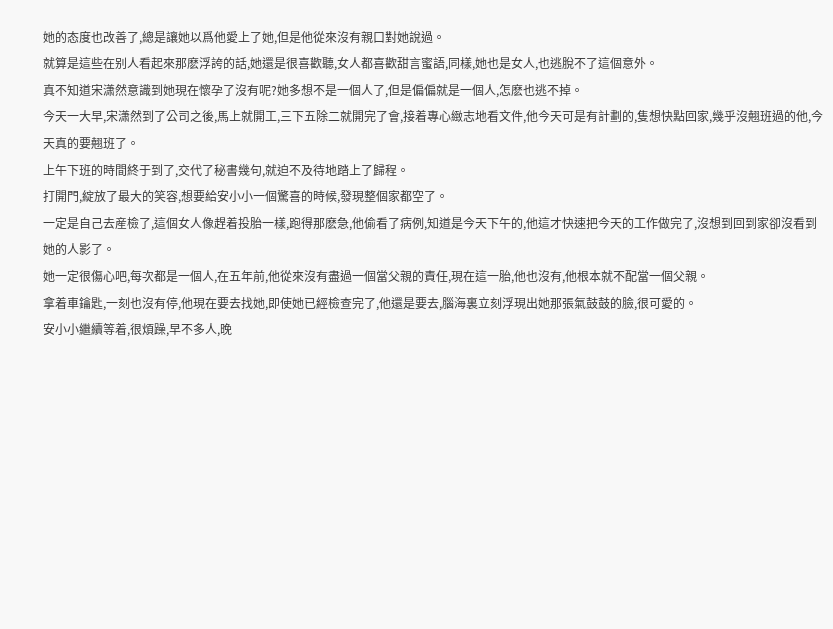她的态度也改善了,總是讓她以爲他愛上了她,但是他從來沒有親口對她說過。
就算是這些在别人看起來那麽浮誇的話,她還是很喜歡聽,女人都喜歡甜言蜜語,同樣,她也是女人,也逃脫不了這個意外。
真不知道宋潇然意識到她現在懷孕了沒有呢?她多想不是一個人了,但是偏偏就是一個人,怎麽也逃不掉。
今天一大早,宋潇然到了公司之後,馬上就開工,三下五除二就開完了會,接着專心緻志地看文件,他今天可是有計劃的,隻想快點回家,幾乎沒翹班過的他,今天真的要翹班了。
上午下班的時間終于到了,交代了秘書幾句,就迫不及待地踏上了歸程。
打開門,綻放了最大的笑容,想要給安小小一個驚喜的時候,發現整個家都空了。
一定是自己去産檢了,這個女人像趕着投胎一樣,跑得那麽急,他偷看了病例,知道是今天下午的,他這才快速把今天的工作做完了,沒想到回到家卻沒看到她的人影了。
她一定很傷心吧,每次都是一個人,在五年前,他從來沒有盡過一個當父親的責任,現在這一胎,他也沒有,他根本就不配當一個父親。
拿着車鑰匙,一刻也沒有停,他現在要去找她,即使她已經檢查完了,他還是要去,腦海裏立刻浮現出她那張氣鼓鼓的臉,很可愛的。
安小小繼續等着,很煩躁,早不多人,晚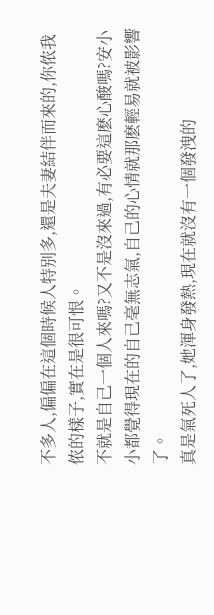不多人,偏偏在這個時候人特别多,還是夫妻結伴而來的,你侬我侬的樣子,實在是很可恨。
不就是自己一個人來嗎?又不是沒來過,有必要這麽心酸嗎?安小小都覺得現在的自己毫無志氣,自己的心情就那麽輕易就被影響了。
真是氣死人了,她渾身發熱,現在就沒有一個發洩的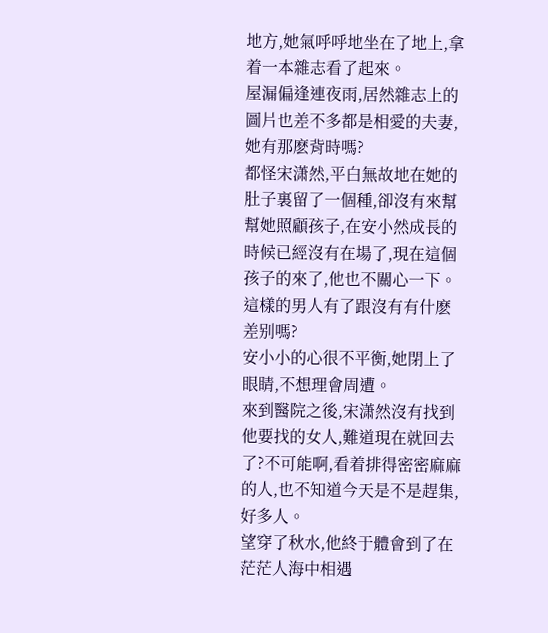地方,她氣呼呼地坐在了地上,拿着一本雜志看了起來。
屋漏偏逢連夜雨,居然雜志上的圖片也差不多都是相愛的夫妻,她有那麽背時嗎?
都怪宋潇然,平白無故地在她的肚子裏留了一個種,卻沒有來幫幫她照顧孩子,在安小然成長的時候已經沒有在場了,現在這個孩子的來了,他也不關心一下。
這樣的男人有了跟沒有有什麽差别嗎?
安小小的心很不平衡,她閉上了眼睛,不想理會周遭。
來到醫院之後,宋潇然沒有找到他要找的女人,難道現在就回去了?不可能啊,看着排得密密麻麻的人,也不知道今天是不是趕集,好多人。
望穿了秋水,他終于體會到了在茫茫人海中相遇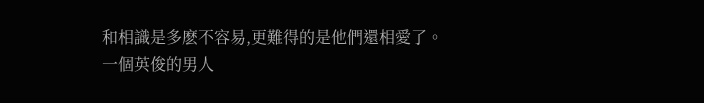和相識是多麽不容易,更難得的是他們還相愛了。
一個英俊的男人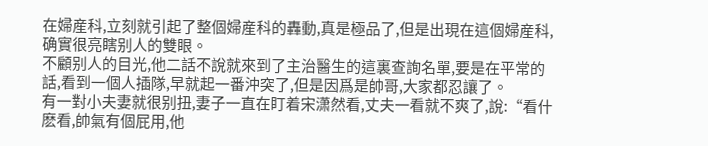在婦産科,立刻就引起了整個婦産科的轟動,真是極品了,但是出現在這個婦産科,确實很亮瞎别人的雙眼。
不顧别人的目光,他二話不說就來到了主治醫生的這裏查詢名單,要是在平常的話,看到一個人插隊,早就起一番沖突了,但是因爲是帥哥,大家都忍讓了。
有一對小夫妻就很别扭,妻子一直在盯着宋潇然看,丈夫一看就不爽了,說:“看什麽看,帥氣有個屁用,他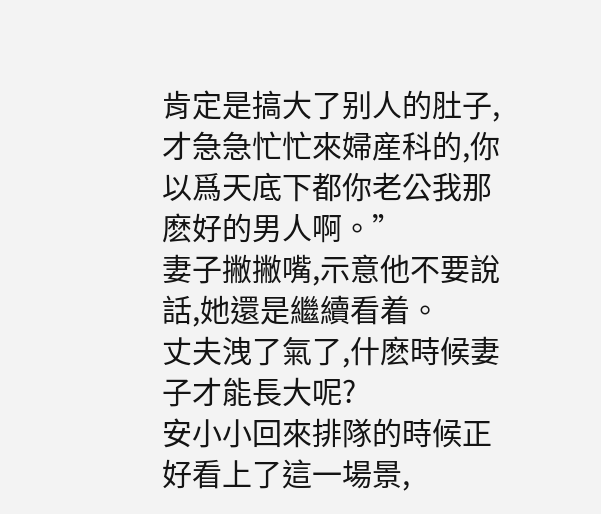肯定是搞大了别人的肚子,才急急忙忙來婦産科的,你以爲天底下都你老公我那麽好的男人啊。”
妻子撇撇嘴,示意他不要說話,她還是繼續看着。
丈夫洩了氣了,什麽時候妻子才能長大呢?
安小小回來排隊的時候正好看上了這一場景,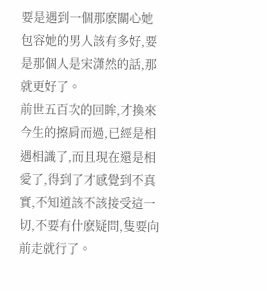要是遇到一個那麽關心她包容她的男人該有多好,要是那個人是宋潇然的話,那就更好了。
前世五百次的回眸,才換來今生的擦肩而過,已經是相遇相識了,而且現在還是相愛了,得到了才感覺到不真實,不知道該不該接受這一切,不要有什麽疑問,隻要向前走就行了。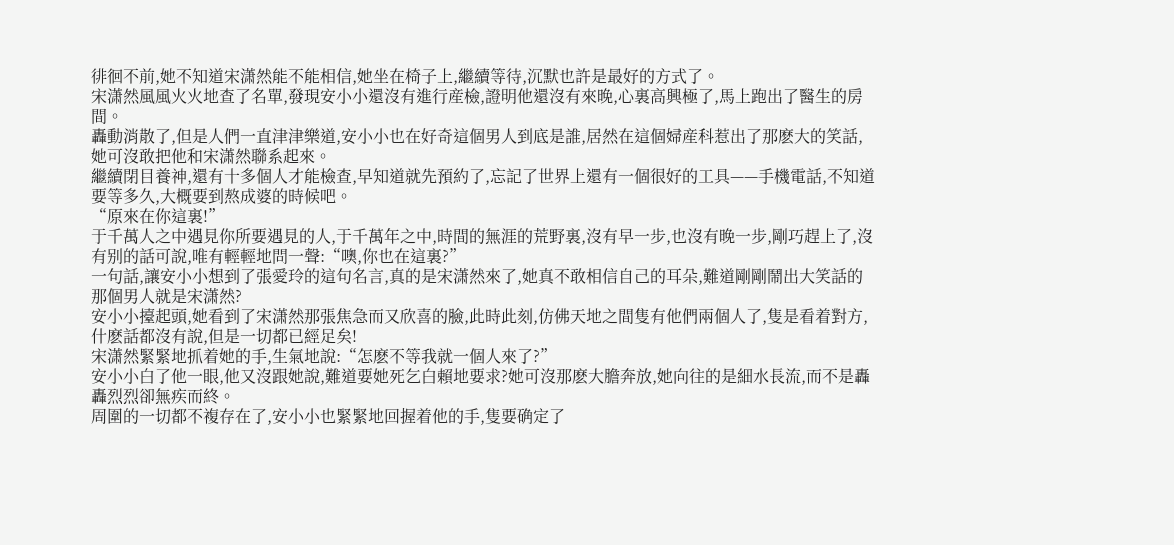徘徊不前,她不知道宋潇然能不能相信,她坐在椅子上,繼續等待,沉默也許是最好的方式了。
宋潇然風風火火地查了名單,發現安小小還沒有進行産檢,證明他還沒有來晚,心裏高興極了,馬上跑出了醫生的房間。
轟動消散了,但是人們一直津津樂道,安小小也在好奇這個男人到底是誰,居然在這個婦産科惹出了那麽大的笑話,她可沒敢把他和宋潇然聯系起來。
繼續閉目養神,還有十多個人才能檢查,早知道就先預約了,忘記了世界上還有一個很好的工具——手機電話,不知道要等多久,大概要到熬成婆的時候吧。
“原來在你這裏!”
于千萬人之中遇見你所要遇見的人,于千萬年之中,時間的無涯的荒野裏,沒有早一步,也沒有晚一步,剛巧趕上了,沒有别的話可說,唯有輕輕地問一聲:“噢,你也在這裏?”
一句話,讓安小小想到了張愛玲的這句名言,真的是宋潇然來了,她真不敢相信自己的耳朵,難道剛剛鬧出大笑話的那個男人就是宋潇然?
安小小擡起頭,她看到了宋潇然那張焦急而又欣喜的臉,此時此刻,仿佛天地之間隻有他們兩個人了,隻是看着對方,什麽話都沒有說,但是一切都已經足矣!
宋潇然緊緊地抓着她的手,生氣地說:“怎麽不等我就一個人來了?”
安小小白了他一眼,他又沒跟她說,難道要她死乞白賴地要求?她可沒那麽大膽奔放,她向往的是細水長流,而不是轟轟烈烈卻無疾而終。
周圍的一切都不複存在了,安小小也緊緊地回握着他的手,隻要确定了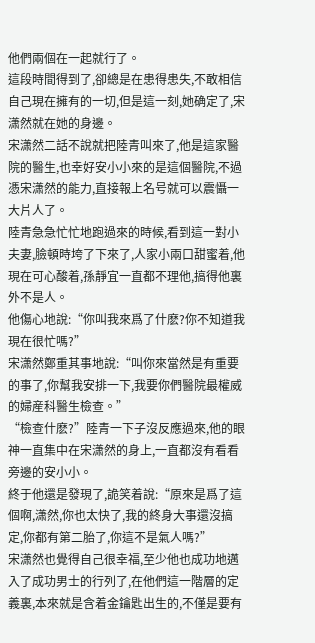他們兩個在一起就行了。
這段時間得到了,卻總是在患得患失,不敢相信自己現在擁有的一切,但是這一刻,她确定了,宋潇然就在她的身邊。
宋潇然二話不說就把陸青叫來了,他是這家醫院的醫生,也幸好安小小來的是這個醫院,不過憑宋潇然的能力,直接報上名号就可以震懾一大片人了。
陸青急急忙忙地跑過來的時候,看到這一對小夫妻,臉頓時垮了下來了,人家小兩口甜蜜着,他現在可心酸着,孫靜宜一直都不理他,搞得他裏外不是人。
他傷心地說:“你叫我來爲了什麽?你不知道我現在很忙嗎?”
宋潇然鄭重其事地說:“叫你來當然是有重要的事了,你幫我安排一下,我要你們醫院最權威的婦産科醫生檢查。”
“檢查什麽?”陸青一下子沒反應過來,他的眼神一直集中在宋潇然的身上,一直都沒有看看旁邊的安小小。
終于他還是發現了,詭笑着說:“原來是爲了這個啊,潇然,你也太快了,我的終身大事還沒搞定,你都有第二胎了,你這不是氣人嗎?”
宋潇然也覺得自己很幸福,至少他也成功地邁入了成功男士的行列了,在他們這一階層的定義裏,本來就是含着金鑰匙出生的,不僅是要有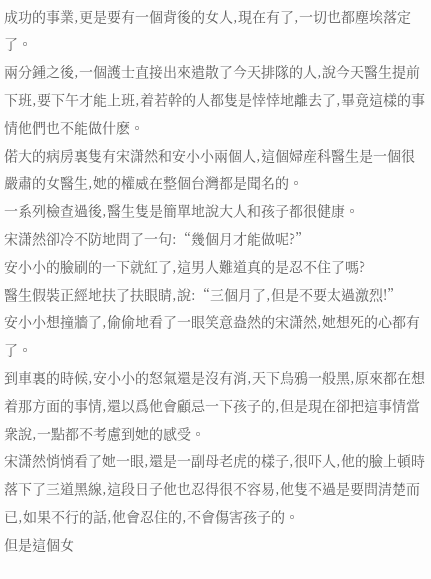成功的事業,更是要有一個背後的女人,現在有了,一切也都塵埃落定了。
兩分鍾之後,一個護士直接出來遣散了今天排隊的人,說今天醫生提前下班,要下午才能上班,着若幹的人都隻是悻悻地離去了,畢竟這樣的事情他們也不能做什麽。
偌大的病房裏隻有宋潇然和安小小兩個人,這個婦産科醫生是一個很嚴肅的女醫生,她的權威在整個台灣都是聞名的。
一系列檢查過後,醫生隻是簡單地說大人和孩子都很健康。
宋潇然卻冷不防地問了一句:“幾個月才能做呢?”
安小小的臉刷的一下就紅了,這男人難道真的是忍不住了嗎?
醫生假裝正經地扶了扶眼睛,說:“三個月了,但是不要太過激烈!”
安小小想撞牆了,偷偷地看了一眼笑意盎然的宋潇然,她想死的心都有了。
到車裏的時候,安小小的怒氣還是沒有消,天下烏鴉一般黑,原來都在想着那方面的事情,還以爲他會顧忌一下孩子的,但是現在卻把這事情當衆說,一點都不考慮到她的感受。
宋潇然悄悄看了她一眼,還是一副母老虎的樣子,很吓人,他的臉上頓時落下了三道黑線,這段日子他也忍得很不容易,他隻不過是要問清楚而已,如果不行的話,他會忍住的,不會傷害孩子的。
但是這個女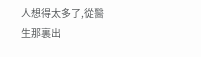人想得太多了,從醫生那裏出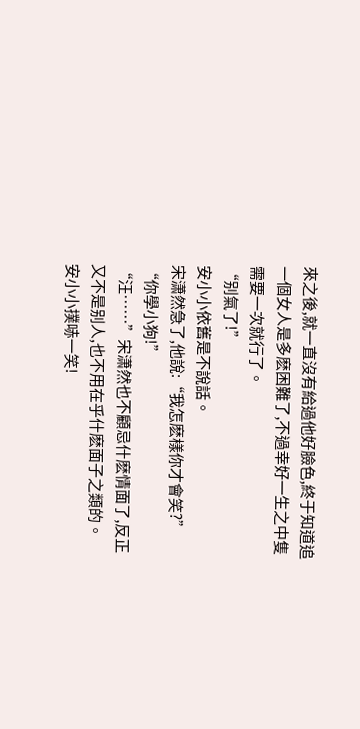來之後,就一直沒有給過他好臉色,終于知道追一個女人是多麽困難了,不過幸好一生之中隻需要一次就行了。
“别氣了!”
安小小依舊是不說話。
宋潇然急了,他說:“我怎麽樣你才會笑?”
“你學小狗!”
“汪……”宋潇然也不顧忌什麽情面了,反正又不是别人,也不用在乎什麽面子之類的。
安小小撲哧一笑!